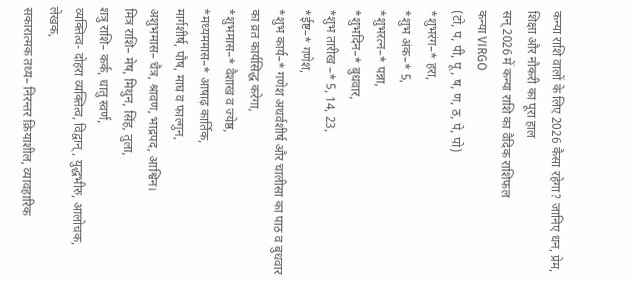कन्या राशि वालों के लिए 2026 कैसा रहेगा? जानिए धन, प्रेम, शिक्षा और नौकरी का पूरा हाल
सन् 2026 में कन्या राशि का वैदिक राशिफल
कन्या VIRGO
(टो, प, पी, पू, ष, ण, ठ, पे, पो)
*शुभरंग–* हरा,
*शुभ अंक–* 5,
*शुभरत्न–* पन्ना,
*शुभदिन–* बुधवार,
*शुभ तारीख –* 5, 14, 23,
*ईष्ट–* गणेश,
*शुभ कार्य–* गणेश अथर्वशीर्ष और चालीसा का पाठ व बुधवार का व्रत कार्यसिद्ध करेगा,
*शुभमास–* वैशाख व ज्येष्ठ,
*मध्यममास–* आषाढ़ कार्तिक,
मार्गशीर्ष, पौष, माघ व फाल्गुन,
अशुभमास– चैत्र, श्रावण, भाद्रपद, आश्विन।
मित्र राशि– मेष, मिथुन, सिंह, तुला,
शत्रु राशि– कर्क, धातु स्वर्ण,
व्यक्तित्व- दोहरा व्यक्तित्व, विद्वान्, युद्धभीरु, आलोचक, लेखक,
सकारात्मक तथ्य– निरन्तर क्रियाशील, व्यावहारिक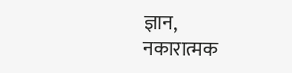ज्ञान,
नकारात्मक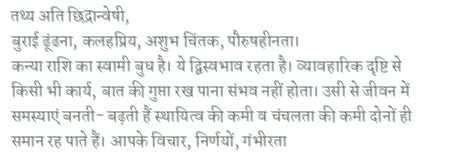तथ्य अति छिद्रान्वेषी,
बुराई ढूंढना, कलहप्रिय, अशुभ चिंतक, पौरुषहीनता।
कन्या राशि का स्वामी बुध है। ये द्विस्वभाव रहता है। व्यावहारिक दृष्टि से किसी भी कार्य, बात की गुप्ता रख पाना संभव नहीं होता। उसी से जीवन में समस्याएं बनती- बढ़ती हैं स्थायित्व की कमी व चंचलता की कमी दोनों ही समान रह पाते हैं। आपके विचार, निर्णयों, गंभीरता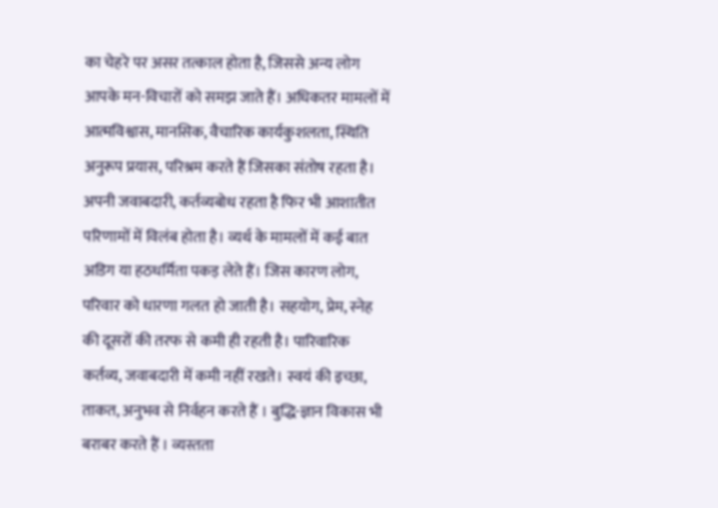का चेहरे पर असर तत्काल होता है, जिससे अन्य लोग आपके मन-विचारों को समझ जाते हैं। अधिकतर मामलों में आत्मविश्वास, मानसिक, वैचारिक कार्यकुशलता, स्थिति अनुरूप प्रयास, परिश्रम करते हैं जिसका संतोष रहता है। अपनी जवाबदारी, कर्तव्यबोध रहता है फिर भी आशातीत परिणामों में विलंब होता है। व्यर्थ के मामलों में कई बात अडिग या हठधर्मिता पकड़ लेते हैं। जिस कारण लोग, परिवार को धारणा गलत हो जाती है। सहयोग, प्रेम, स्नेह की दूसरों की तरफ से कमी ही रहती है। पारिवारिक कर्तव्य, जवाबदारी में कमी नहीं रखते। स्वयं की इच्छा, ताकत, अनुभव से निर्वहन करते हैं । बुद्धि-ज्ञान विकास भी बराबर करते हैं । व्यस्तता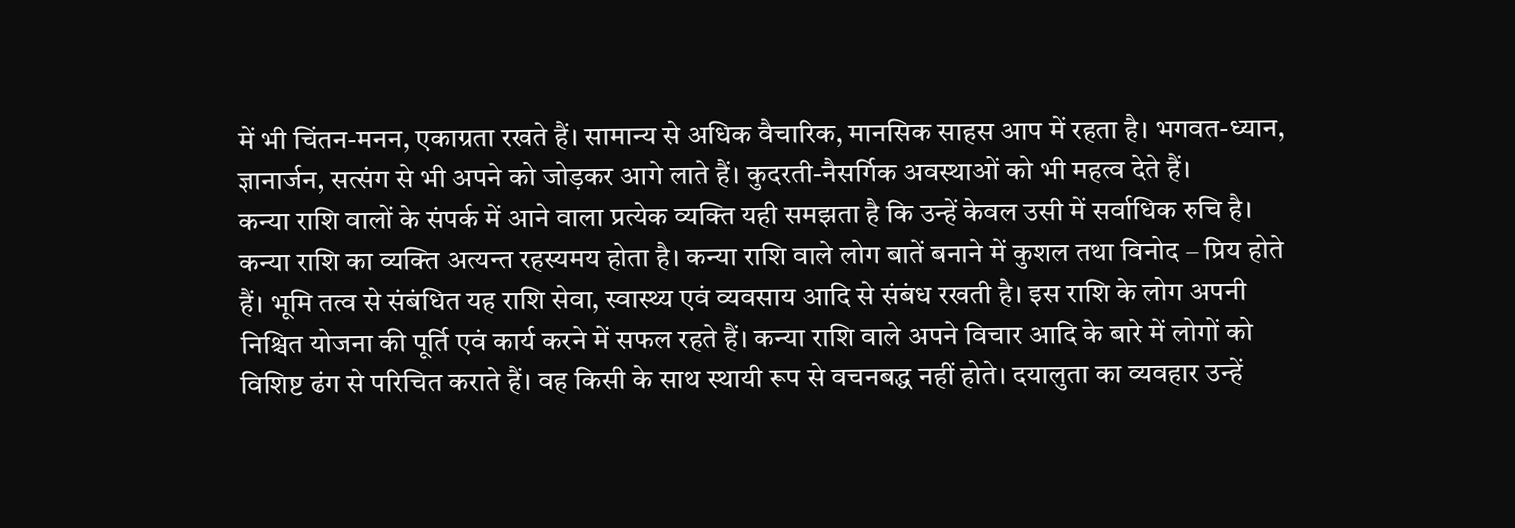में भी चिंतन-मनन, एकाग्रता रखते हैं। सामान्य से अधिक वैचारिक, मानसिक साहस आप में रहता है। भगवत-ध्यान, ज्ञानार्जन, सत्संग से भी अपने को जोड़कर आगे लाते हैं। कुदरती-नैसर्गिक अवस्थाओं को भी महत्व देते हैं।
कन्या राशि वालों के संपर्क में आने वाला प्रत्येक व्यक्ति यही समझता है कि उन्हें केवल उसी में सर्वाधिक रुचि है। कन्या राशि का व्यक्ति अत्यन्त रहस्यमय होता है। कन्या राशि वाले लोग बातें बनाने में कुशल तथा विनोद – प्रिय होते हैं। भूमि तत्व से संबंधित यह राशि सेवा, स्वास्थ्य एवं व्यवसाय आदि से संबंध रखती है। इस राशि के लोग अपनी निश्चित योजना की पूर्ति एवं कार्य करने में सफल रहते हैं। कन्या राशि वाले अपने विचार आदि के बारे में लोगों को विशिष्ट ढंग से परिचित कराते हैं। वह किसी के साथ स्थायी रूप से वचनबद्ध नहीं होते। दयालुता का व्यवहार उन्हें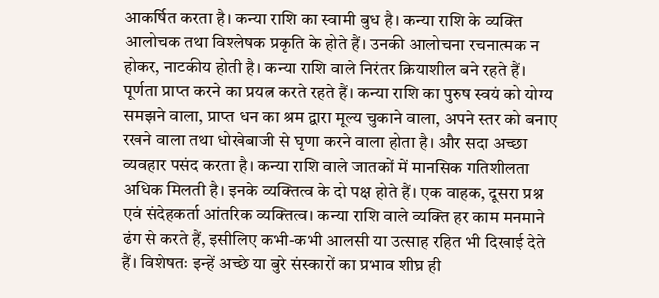आकर्षित करता है। कन्या राशि का स्वामी बुध है। कन्या राशि के व्यक्ति आलोचक तथा विश्लेषक प्रकृति के होते हैं। उनकी आलोचना रचनात्मक न होकर, नाटकीय होती है। कन्या राशि वाले निरंतर क्रियाशील बने रहते हैं। पूर्णता प्राप्त करने का प्रयत्न करते रहते हैं। कन्या राशि का पुरुष स्वयं को योग्य समझने वाला, प्राप्त धन का श्रम द्वारा मूल्य चुकाने वाला, अपने स्तर को बनाए रखने वाला तथा धोखेबाजी से घृणा करने वाला होता है। और सदा अच्छा व्यवहार पसंद करता है। कन्या राशि वाले जातकों में मानसिक गतिशीलता अधिक मिलती है। इनके व्यक्तित्व के दो पक्ष होते हैं। एक वाहक, दूसरा प्रश्न एवं संदेहकर्ता आंतरिक व्यक्तित्व। कन्या राशि वाले व्यक्ति हर काम मनमाने ढंग से करते हैं, इसीलिए कभी-कभी आलसी या उत्साह रहित भी दिखाई देते हैं। विशेषतः इन्हें अच्छे या बुरे संस्कारों का प्रभाव शीघ्र ही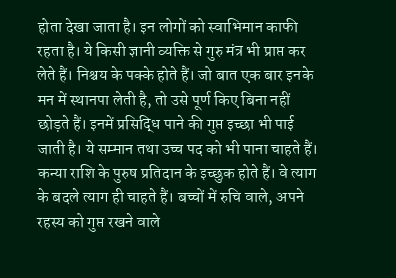होता देखा जाता है। इन लोगों को स्वाभिमान काफी रहता है। ये किसी ज्ञानी व्यक्ति से गुरु मंत्र भी प्राप्त कर लेते हैं। निश्चय के पक्के होते हैं। जो बात एक बार इनके मन में स्थानपा लेती है, तो उसे पूर्ण किए बिना नहीं छोड़ते हैं। इनमें प्रसिद्धि पाने की गुप्त इच्छा भी पाई जाती है। ये सम्मान तथा उच्च पद को भी पाना चाहते हैं। कन्या राशि के पुरुष प्रतिदान के इच्छुक होते हैं। वे त्याग के बदले त्याग ही चाहते हैं। बच्चों में रुचि वाले, अपने रहस्य को गुप्त रखने वाले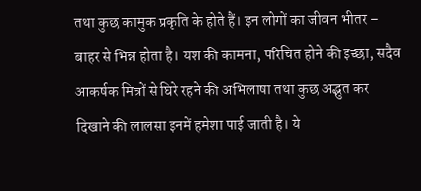तथा कुछ कामुक प्रकृति के होते हैं। इन लोगों का जीवन भीतर – बाहर से भिन्न होता है। यश की कामना, परिचित होने की इच्छा, सदैव आकर्षक मित्रों से घिरे रहने की अभिलाषा तथा कुछ अद्भुत कर दिखाने की लालसा इनमें हमेशा पाई जाती है। ये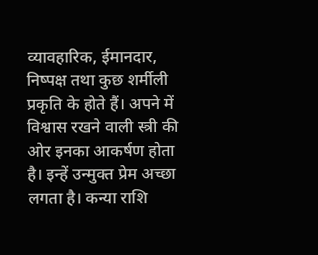व्यावहारिक, ईमानदार, निष्पक्ष तथा कुछ शर्मीली प्रकृति के होते हैं। अपने में विश्वास रखने वाली स्त्री की ओर इनका आकर्षण होता है। इन्हें उन्मुक्त प्रेम अच्छा लगता है। कन्या राशि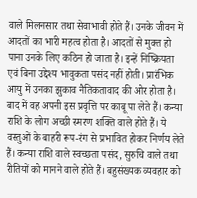वाले मिलनसार तथा सेवाभावी होते हैं। उनके जीवन में आदतों का भारी महत्व होता है। आदतों से मुक्त हो पाना उनके लिए कठिन हो जाता है। इन्हें निष्क्रियता एवं बिना उद्देश्य भावुकता पसंद नहीं होती। प्रारंभिक आयु में उनका झुकाव नैतिकतावाद की ओर होता है। बाद में वह अपनी इस प्रवृत्ति पर काबू पा लेते हैं। कन्या राशि के लोग अच्छी स्मरण शक्ति वाले होते हैं। ये वस्तुओं के बाहरी रूप-रंग से प्रभावित होकर निर्णय लेते हैं। कन्या राशि वाले स्वच्छता पसंद, सुरुचि वाले तथा रीतियों को मानने वाले होते हैं। बहुसंख्यक व्यवहार को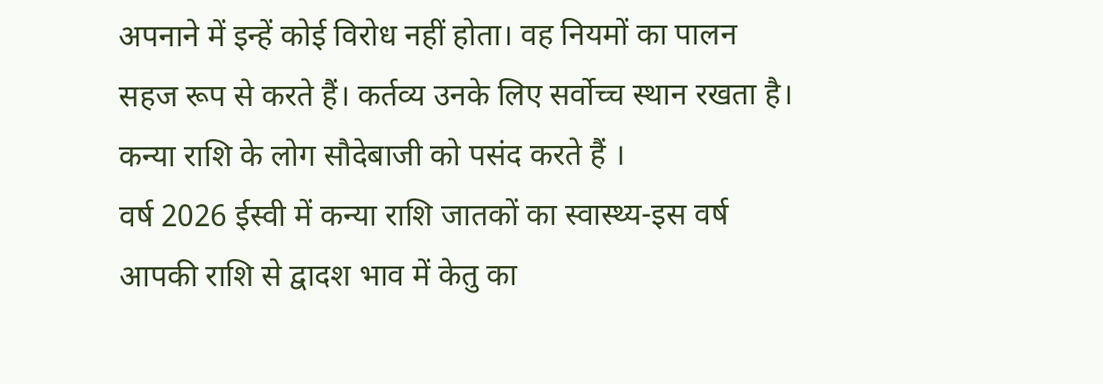अपनाने में इन्हें कोई विरोध नहीं होता। वह नियमों का पालन सहज रूप से करते हैं। कर्तव्य उनके लिए सर्वोच्च स्थान रखता है। कन्या राशि के लोग सौदेबाजी को पसंद करते हैं ।
वर्ष 2026 ईस्वी में कन्या राशि जातकों का स्वास्थ्य-इस वर्ष आपकी राशि से द्वादश भाव में केतु का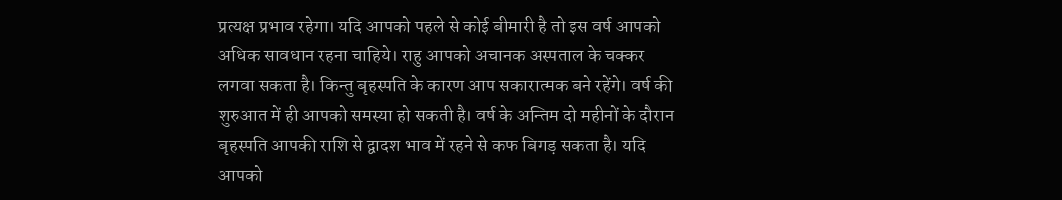प्रत्यक्ष प्रभाव रहेगा। यदि आपको पहले से कोई बीमारी है तो इस वर्ष आपको अधिक सावधान रहना चाहिये। राहु आपको अचानक अस्पताल के चक्कर लगवा सकता है। किन्तु बृहस्पति के कारण आप सकारात्मक बने रहेंगे। वर्ष की शुरुआत में ही आपको समस्या हो सकती है। वर्ष के अन्तिम दो महीनों के दौरान बृहस्पति आपकी राशि से द्वादश भाव में रहने से कफ बिगड़ सकता है। यदि आपको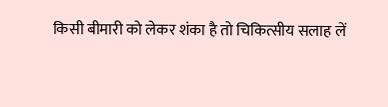किसी बीमारी को लेकर शंका है तो चिकित्सीय सलाह लें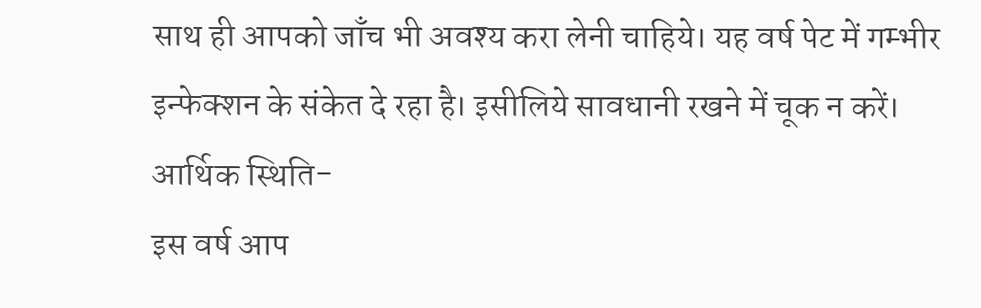साथ ही आपको जाँच भी अवश्य करा लेनी चाहिये। यह वर्ष पेट में गम्भीर इन्फेक्शन के संकेत दे रहा है। इसीलिये सावधानी रखने में चूक न करें।
आर्थिक स्थिति-
इस वर्ष आप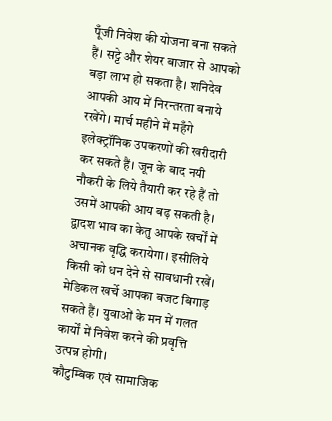पूँजी निवेश की योजना बना सकते हैं। सट्टे और शेयर बाजार से आपको बड़ा लाभ हो सकता है। शनिदेव आपकी आय में निरन्तरता बनाये रखेंगे। मार्च महीने में महँगे इलेक्ट्रॉनिक उपकरणों की खरीदारी कर सकते हैं। जून के बाद नयी नौकरी के लिये तैयारी कर रहे हैं तो उसमें आपकी आय बढ़ सकती है। द्वादश भाव का केतु आपके खर्चों में अचानक वृद्धि करायेगा। इसीलिये किसी को धन देने से सावधानी रखें। मेडिकल खर्चे आपका बजट बिगाड़ सकते हैं। युवाओं के मन में गलत कार्यों में निवेश करने की प्रवृत्ति उत्पन्न होगी।
कौटुम्बिक एवं सामाजिक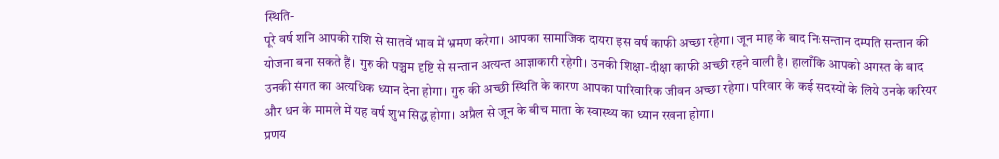स्थिति-
पूरे वर्ष शनि आपकी राशि से सातवें भाव में भ्रमण करेगा। आपका सामाजिक दायरा इस वर्ष काफी अच्छा रहेगा। जून माह के बाद निःसन्तान दम्पति सन्तान की योजना बना सकते हैं। गुरु की पञ्चम दृष्टि से सन्तान अत्यन्त आज्ञाकारी रहेगी। उनकी शिक्षा-दीक्षा काफी अच्छी रहने वाली है। हालाँकि आपको अगस्त के बाद उनकी संगत का अत्यधिक ध्यान देना होगा। गुरु की अच्छी स्थिति के कारण आपका पारिवारिक जीवन अच्छा रहेगा। परिवार के कई सदस्यों के लिये उनके करियर और धन के मामले में यह वर्ष शुभ सिद्ध होगा। अप्रैल से जून के बीच माता के स्वास्थ्य का ध्यान रखना होगा।
प्रणय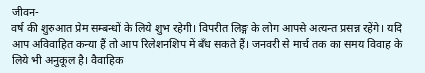जीवन-
वर्ष की शुरुआत प्रेम सम्बन्धों के लिये शुभ रहेगी। विपरीत लिङ्ग के लोग आपसे अत्यन्त प्रसन्न रहेंगे। यदि आप अविवाहित कन्या हैं तो आप रिलेशनशिप में बँध सकते हैं। जनवरी से मार्च तक का समय विवाह के लिये भी अनुकूल है। वैवाहिक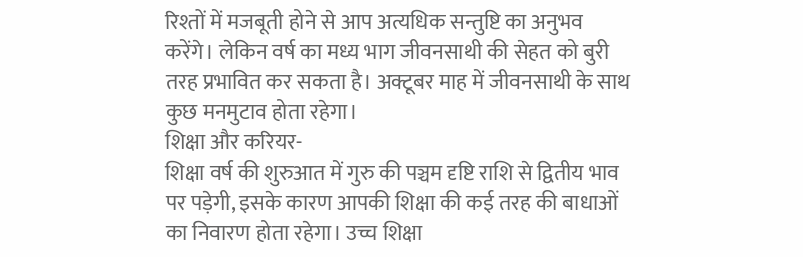रिश्तों में मजबूती होने से आप अत्यधिक सन्तुष्टि का अनुभव करेंगे। लेकिन वर्ष का मध्य भाग जीवनसाथी की सेहत को बुरी तरह प्रभावित कर सकता है। अक्टूबर माह में जीवनसाथी के साथ कुछ मनमुटाव होता रहेगा।
शिक्षा और करियर-
शिक्षा वर्ष की शुरुआत में गुरु की पञ्चम दृष्टि राशि से द्वितीय भाव पर पड़ेगी, इसके कारण आपकी शिक्षा की कई तरह की बाधाओं का निवारण होता रहेगा। उच्च शिक्षा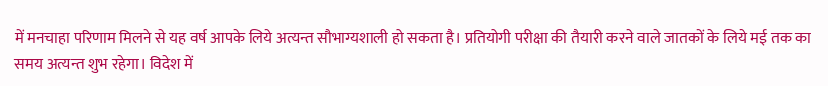में मनचाहा परिणाम मिलने से यह वर्ष आपके लिये अत्यन्त सौभाग्यशाली हो सकता है। प्रतियोगी परीक्षा की तैयारी करने वाले जातकों के लिये मई तक का समय अत्यन्त शुभ रहेगा। विदेश में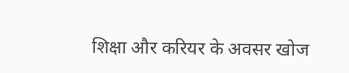शिक्षा और करियर के अवसर खोज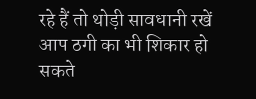रहे हैं तो थोड़ी सावधानी रखें आप ठगी का भी शिकार हो सकते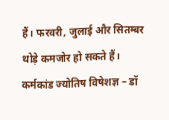हैं। फरवरी, जुलाई और सितम्बर थोड़े कमजोर हो सकते हैं।
कर्मकांड ज्योतिष विषेशज्ञ – डॉ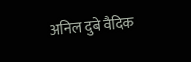अनिल दुबे वैदिक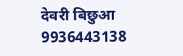देवरी बिछुआ 9936443138